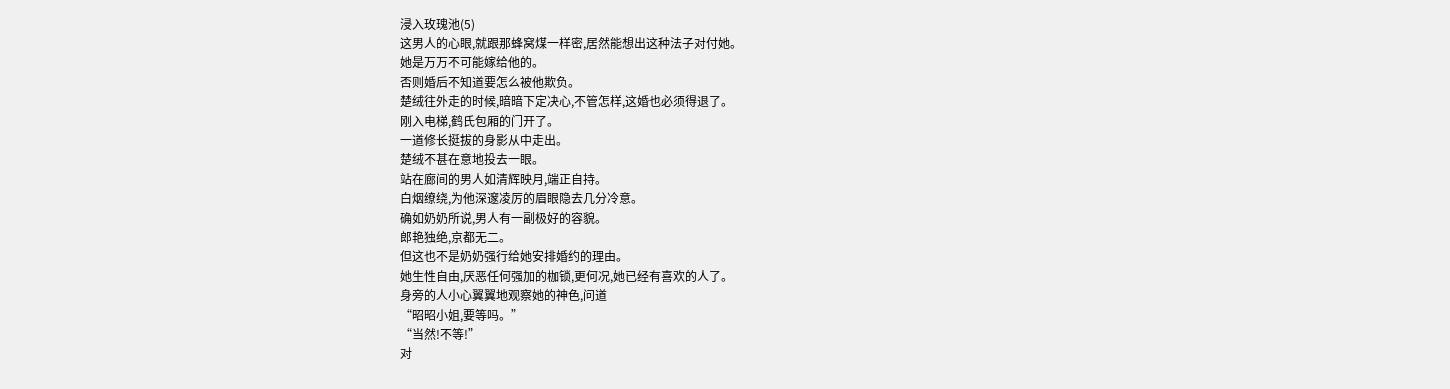浸入玫瑰池(5)
这男人的心眼,就跟那蜂窝煤一样密,居然能想出这种法子对付她。
她是万万不可能嫁给他的。
否则婚后不知道要怎么被他欺负。
楚绒往外走的时候,暗暗下定决心,不管怎样,这婚也必须得退了。
刚入电梯,鹤氏包厢的门开了。
一道修长挺拔的身影从中走出。
楚绒不甚在意地投去一眼。
站在廊间的男人如清辉映月,端正自持。
白烟缭绕,为他深邃凌厉的眉眼隐去几分冷意。
确如奶奶所说,男人有一副极好的容貌。
郎艳独绝,京都无二。
但这也不是奶奶强行给她安排婚约的理由。
她生性自由,厌恶任何强加的枷锁,更何况,她已经有喜欢的人了。
身旁的人小心翼翼地观察她的神色,问道
“昭昭小姐,要等吗。”
“当然!不等!”
对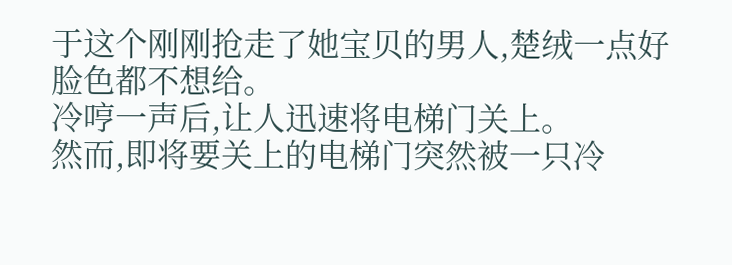于这个刚刚抢走了她宝贝的男人,楚绒一点好脸色都不想给。
冷哼一声后,让人迅速将电梯门关上。
然而,即将要关上的电梯门突然被一只冷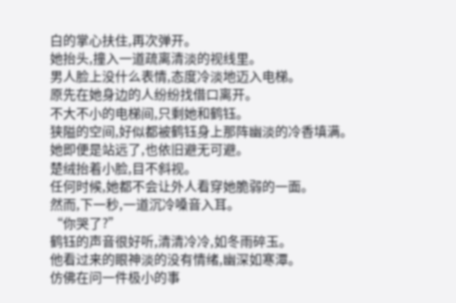白的掌心扶住,再次弹开。
她抬头,撞入一道疏离清淡的视线里。
男人脸上没什么表情,态度冷淡地迈入电梯。
原先在她身边的人纷纷找借口离开。
不大不小的电梯间,只剩她和鹤钰。
狭隘的空间,好似都被鹤钰身上那阵幽淡的冷香填满。
她即便是站远了,也依旧避无可避。
楚绒抬着小脸,目不斜视。
任何时候,她都不会让外人看穿她脆弱的一面。
然而,下一秒,一道沉冷嗓音入耳。
“你哭了?”
鹤钰的声音很好听,清清冷冷,如冬雨碎玉。
他看过来的眼神淡的没有情绪,幽深如寒潭。
仿佛在问一件极小的事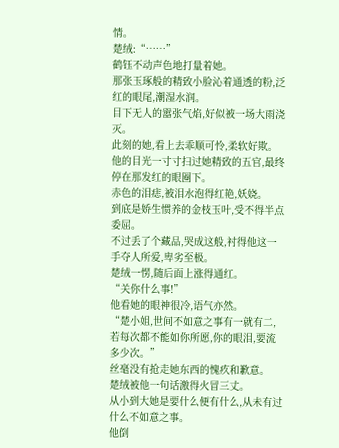情。
楚绒:“……”
鹤钰不动声色地打量着她。
那张玉琢般的精致小脸沁着通透的粉,泛红的眼尾,潮湿水润。
目下无人的嚣张气焰,好似被一场大雨浇灭。
此刻的她,看上去乖顺可怜,柔软好欺。
他的目光一寸寸扫过她精致的五官,最终停在那发红的眼圈下。
赤色的泪痣,被泪水泡得红艳,妖娆。
到底是娇生惯养的金枝玉叶,受不得半点委屈。
不过丢了个藏品,哭成这般,衬得他这一手夺人所爱,卑劣至极。
楚绒一愣,随后面上涨得通红。
“关你什么事!”
他看她的眼神很冷,语气亦然。
“楚小姐,世间不如意之事有一就有二,若每次都不能如你所愿,你的眼泪,要流多少次。”
丝毫没有抢走她东西的愧疚和歉意。
楚绒被他一句话激得火冒三丈。
从小到大她是要什么便有什么,从未有过什么不如意之事。
他倒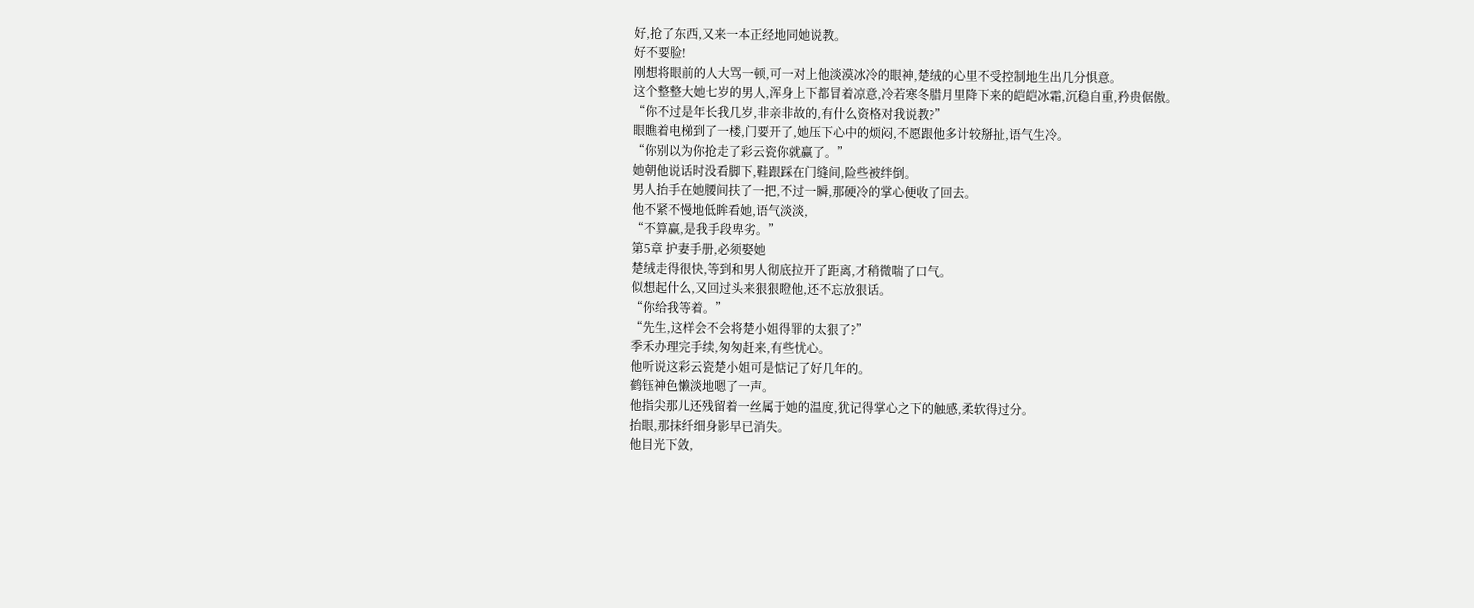好,抢了东西,又来一本正经地同她说教。
好不要脸!
刚想将眼前的人大骂一顿,可一对上他淡漠冰冷的眼神,楚绒的心里不受控制地生出几分惧意。
这个整整大她七岁的男人,浑身上下都冒着凉意,冷若寒冬腊月里降下来的皑皑冰霜,沉稳自重,矜贵倨傲。
“你不过是年长我几岁,非亲非故的,有什么资格对我说教?”
眼瞧着电梯到了一楼,门要开了,她压下心中的烦闷,不愿跟他多计较掰扯,语气生冷。
“你别以为你抢走了彩云瓷你就赢了。”
她朝他说话时没看脚下,鞋跟踩在门缝间,险些被绊倒。
男人抬手在她腰间扶了一把,不过一瞬,那硬冷的掌心便收了回去。
他不紧不慢地低眸看她,语气淡淡,
“不算赢,是我手段卑劣。”
第5章 护妻手册,必须娶她
楚绒走得很快,等到和男人彻底拉开了距离,才稍微喘了口气。
似想起什么,又回过头来狠狠瞪他,还不忘放狠话。
“你给我等着。”
“先生,这样会不会将楚小姐得罪的太狠了?”
季禾办理完手续,匆匆赶来,有些忧心。
他听说这彩云瓷楚小姐可是惦记了好几年的。
鹤钰神色懒淡地嗯了一声。
他指尖那儿还残留着一丝属于她的温度,犹记得掌心之下的触感,柔软得过分。
抬眼,那抹纤细身影早已消失。
他目光下敛,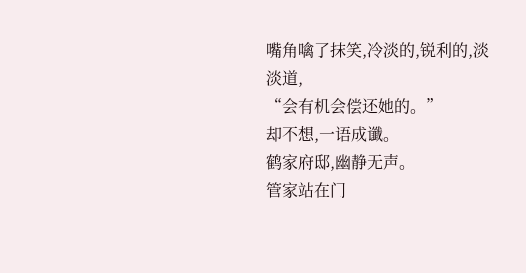嘴角噙了抹笑,冷淡的,锐利的,淡淡道,
“会有机会偿还她的。”
却不想,一语成谶。
鹤家府邸,幽静无声。
管家站在门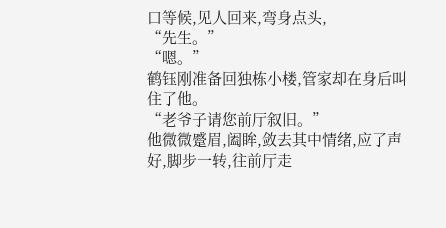口等候,见人回来,弯身点头,
“先生。”
“嗯。”
鹤钰刚准备回独栋小楼,管家却在身后叫住了他。
“老爷子请您前厅叙旧。”
他微微蹙眉,阖眸,敛去其中情绪,应了声好,脚步一转,往前厅走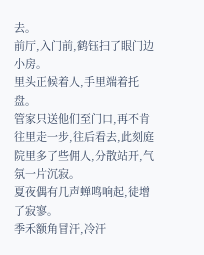去。
前厅,入门前,鹤钰扫了眼门边小房。
里头正候着人,手里端着托盘。
管家只送他们至门口,再不肯往里走一步,往后看去,此刻庭院里多了些佣人,分散站开,气氛一片沉寂。
夏夜偶有几声蝉鸣响起,徒增了寂寥。
季禾额角冒汗,冷汗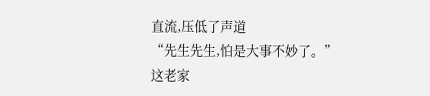直流,压低了声道
“先生先生,怕是大事不妙了。”
这老家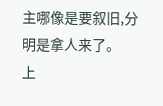主哪像是要叙旧,分明是拿人来了。
上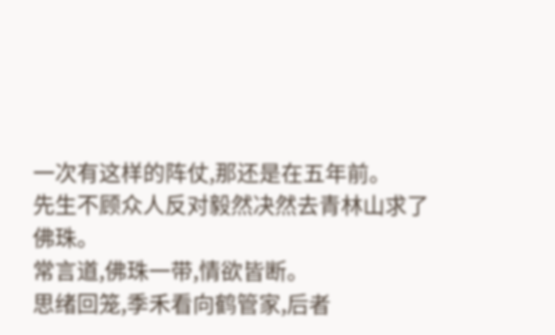一次有这样的阵仗,那还是在五年前。
先生不顾众人反对毅然决然去青林山求了佛珠。
常言道,佛珠一带,情欲皆断。
思绪回笼,季禾看向鹤管家,后者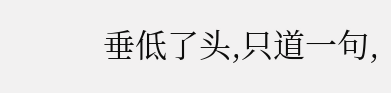垂低了头,只道一句,